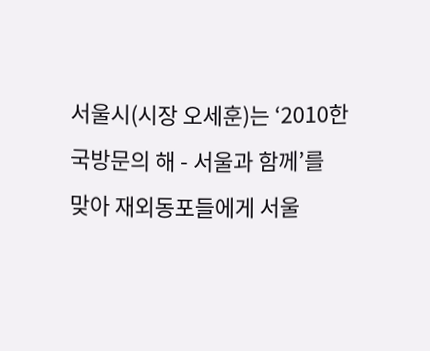서울시(시장 오세훈)는 ‘2010한국방문의 해 - 서울과 함께’를 맞아 재외동포들에게 서울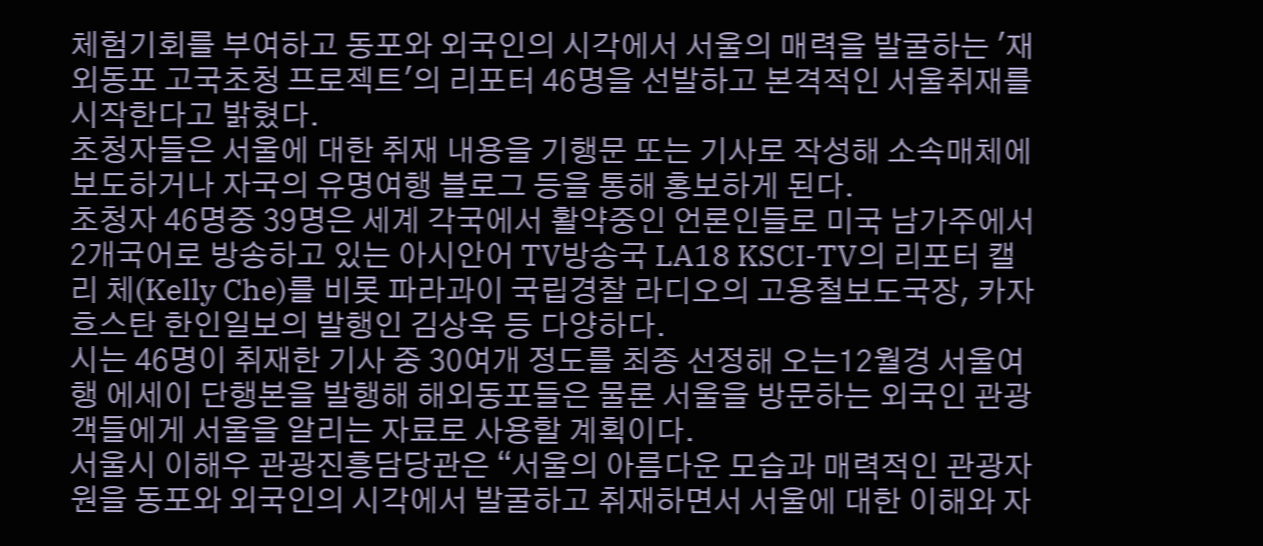체험기회를 부여하고 동포와 외국인의 시각에서 서울의 매력을 발굴하는 '재외동포 고국초청 프로젝트'의 리포터 46명을 선발하고 본격적인 서울취재를 시작한다고 밝혔다.
초청자들은 서울에 대한 취재 내용을 기행문 또는 기사로 작성해 소속매체에 보도하거나 자국의 유명여행 블로그 등을 통해 홍보하게 된다.
초청자 46명중 39명은 세계 각국에서 활약중인 언론인들로 미국 남가주에서 2개국어로 방송하고 있는 아시안어 TV방송국 LA18 KSCI-TV의 리포터 캘리 체(Kelly Che)를 비롯 파라과이 국립경찰 라디오의 고용철보도국장, 카자흐스탄 한인일보의 발행인 김상욱 등 다양하다.
시는 46명이 취재한 기사 중 30여개 정도를 최종 선정해 오는12월경 서울여행 에세이 단행본을 발행해 해외동포들은 물론 서울을 방문하는 외국인 관광객들에게 서울을 알리는 자료로 사용할 계획이다.
서울시 이해우 관광진흥담당관은 “서울의 아름다운 모습과 매력적인 관광자원을 동포와 외국인의 시각에서 발굴하고 취재하면서 서울에 대한 이해와 자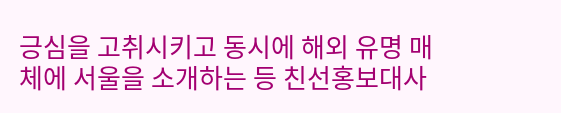긍심을 고취시키고 동시에 해외 유명 매체에 서울을 소개하는 등 친선홍보대사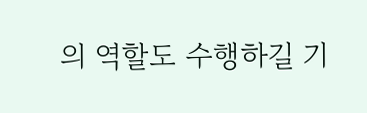의 역할도 수행하길 기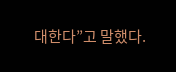대한다”고 말했다.